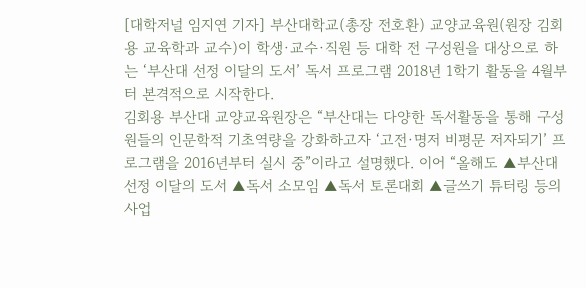[대학저널 임지연 기자] 부산대학교(총장 전호환) 교양교육원(원장 김회용 교육학과 교수)이 학생·교수·직원 등 대학 전 구성원을 대상으로 하는 ‘부산대 선정 이달의 도서’ 독서 프로그램 2018년 1학기 활동을 4월부터 본격적으로 시작한다.
김회용 부산대 교양교육원장은 “부산대는 다양한 독서활동을 통해 구성원들의 인문학적 기초역량을 강화하고자 ‘고전·명저 비평문 저자되기’ 프로그램을 2016년부터 실시 중”이라고 설명했다. 이어 “올해도 ▲부산대 선정 이달의 도서 ▲독서 소모임 ▲독서 토론대회 ▲글쓰기 튜터링 등의 사업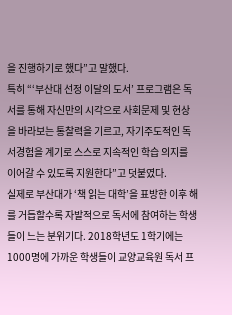을 진행하기로 했다”고 말했다.
특히 “‘부산대 선정 이달의 도서’ 프로그램은 독서를 통해 자신만의 시각으로 사회문제 및 현상을 바라보는 통찰력을 기르고, 자기주도적인 독서경험을 계기로 스스로 지속적인 학습 의지를 이어갈 수 있도록 지원한다”고 덧붙였다.
실제로 부산대가 ‘책 읽는 대학’을 표방한 이후 해를 거듭할수록 자발적으로 독서에 참여하는 학생들이 느는 분위기다. 2018학년도 1학기에는 1000명에 가까운 학생들이 교양교육원 독서 프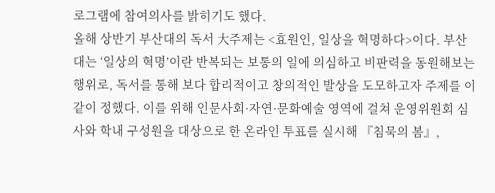로그램에 참여의사를 밝히기도 했다.
올해 상반기 부산대의 독서 大주제는 <효원인, 일상을 혁명하다>이다. 부산대는 ‘일상의 혁명’이란 반복되는 보통의 일에 의심하고 비판력을 동원해보는 행위로, 독서를 통해 보다 합리적이고 창의적인 발상을 도모하고자 주제를 이같이 정했다. 이를 위해 인문사회·자연·문화예술 영역에 걸쳐 운영위원회 심사와 학내 구성원을 대상으로 한 온라인 투표를 실시해 『침묵의 봄』,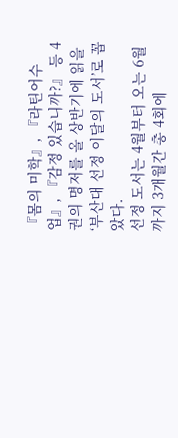『몸의 미학』, 『라틴어수업』, 『감정 있습니까?』 등 4권의 명저를 올 상반기에 읽을 ‘부산대 선정 이달의 도서’로 꼽았다.
선정 도서는 4월부터 오는 6월까지 3개월간 총 4회에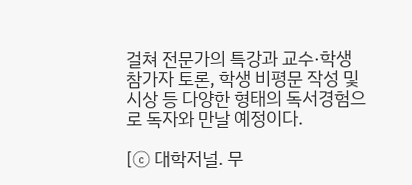걸쳐 전문가의 특강과 교수·학생 참가자 토론, 학생 비평문 작성 및 시상 등 다양한 형태의 독서경험으로 독자와 만날 예정이다.

[ⓒ 대학저널. 무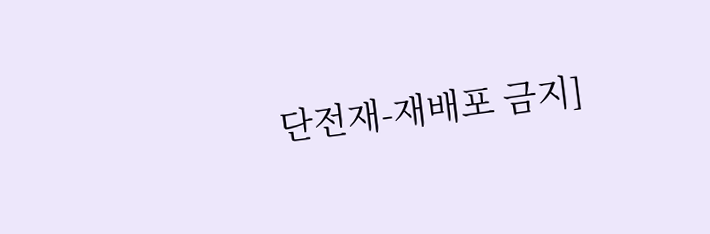단전재-재배포 금지]